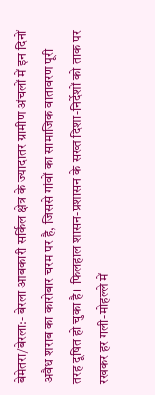बेमेतरा/बेरला:- बेरला आबकारी सर्किल क्षेत्र के ज्यादातर ग्रामीण अंचलों में इन दिनों अवैध शराब का कारोबार चरम पर है, जिससे गांवों का सामाजिक वातावरण पूरी तरह दूषित हो चुका है। फिलहाल शासन-प्रशासन के सख्त दिशा-निर्देशों को ताक पर रखकर हर गली-मोहल्ले में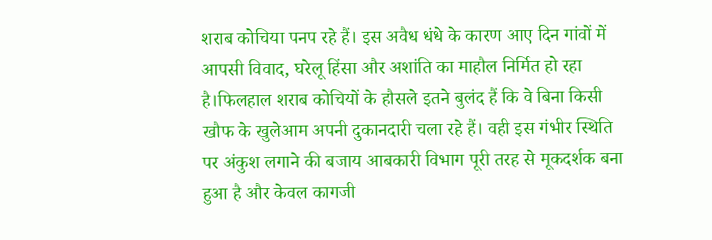शराब कोचिया पनप रहे हैं। इस अवैध धंधे के कारण आए दिन गांवों में आपसी विवाद, घरेलू हिंसा और अशांति का माहौल निर्मित हो रहा है।फिलहाल शराब कोचियों के हौसले इतने बुलंद हैं कि वे बिना किसी खौफ के खुलेआम अपनी दुकानदारी चला रहे हैं। वही इस गंभीर स्थिति पर अंकुश लगाने की बजाय आबकारी विभाग पूरी तरह से मूकदर्शक बना हुआ है और केवल कागजी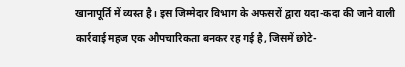खानापूर्ति में व्यस्त है। इस जिम्मेदार विभाग के अफसरों द्वारा यदा-कदा की जाने वाली कार्रवाई महज एक औपचारिकता बनकर रह गई है, जिसमें छोटे-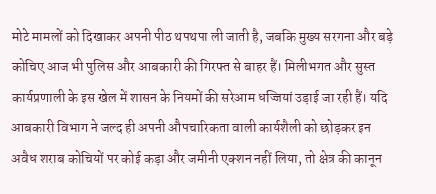मोटे मामलों को दिखाकर अपनी पीठ थपथपा ली जाती है, जबकि मुख्य सरगना और बड़े कोचिए आज भी पुलिस और आबकारी की गिरफ्त से बाहर हैं। मिलीभगत और सुस्त कार्यप्रणाली के इस खेल में शासन के नियमों की सरेआम धज्जियां उड़ाई जा रही हैं। यदि आबकारी विभाग ने जल्द ही अपनी औपचारिकता वाली कार्यशैली को छोड़कर इन अवैध शराब कोचियों पर कोई कड़ा और जमीनी एक्शन नहीं लिया, तो क्षेत्र की कानून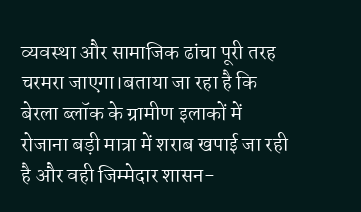व्यवस्था और सामाजिक ढांचा पूरी तरह चरमरा जाएगा।बताया जा रहा है कि बेरला ब्लॉक के ग्रामीण इलाकों में रोजाना बड़ी मात्रा में शराब खपाई जा रही है और वही जिम्मेदार शासन-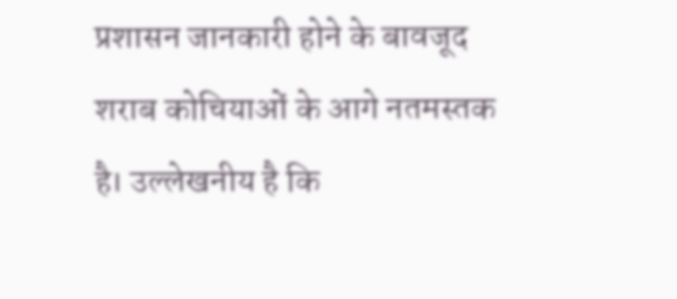प्रशासन जानकारी होने के बावजूद शराब कोचियाओं के आगे नतमस्तक है। उल्लेखनीय है कि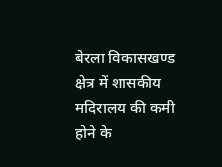बेरला विकासखण्ड क्षेत्र में शासकीय मदिरालय की कमी होने के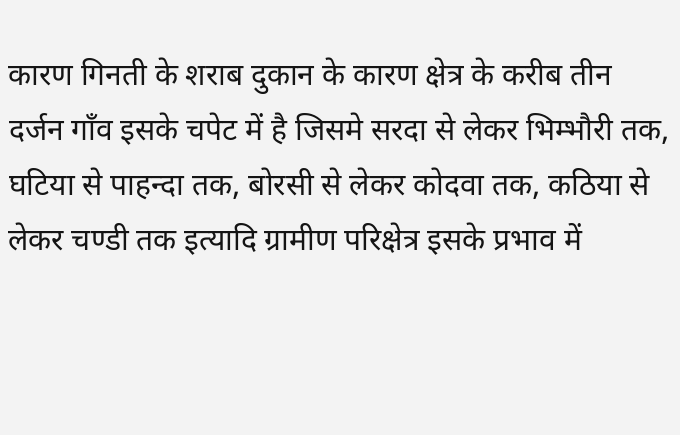कारण गिनती के शराब दुकान के कारण क्षेत्र के करीब तीन दर्जन गाँव इसके चपेट में है जिसमे सरदा से लेकर भिम्भौरी तक, घटिया से पाहन्दा तक, बोरसी से लेकर कोदवा तक, कठिया से लेकर चण्डी तक इत्यादि ग्रामीण परिक्षेत्र इसके प्रभाव में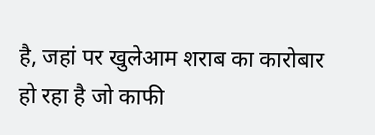है, जहां पर खुलेआम शराब का कारोबार हो रहा है जो काफी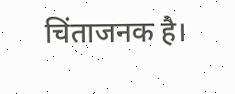चिंताजनक है।